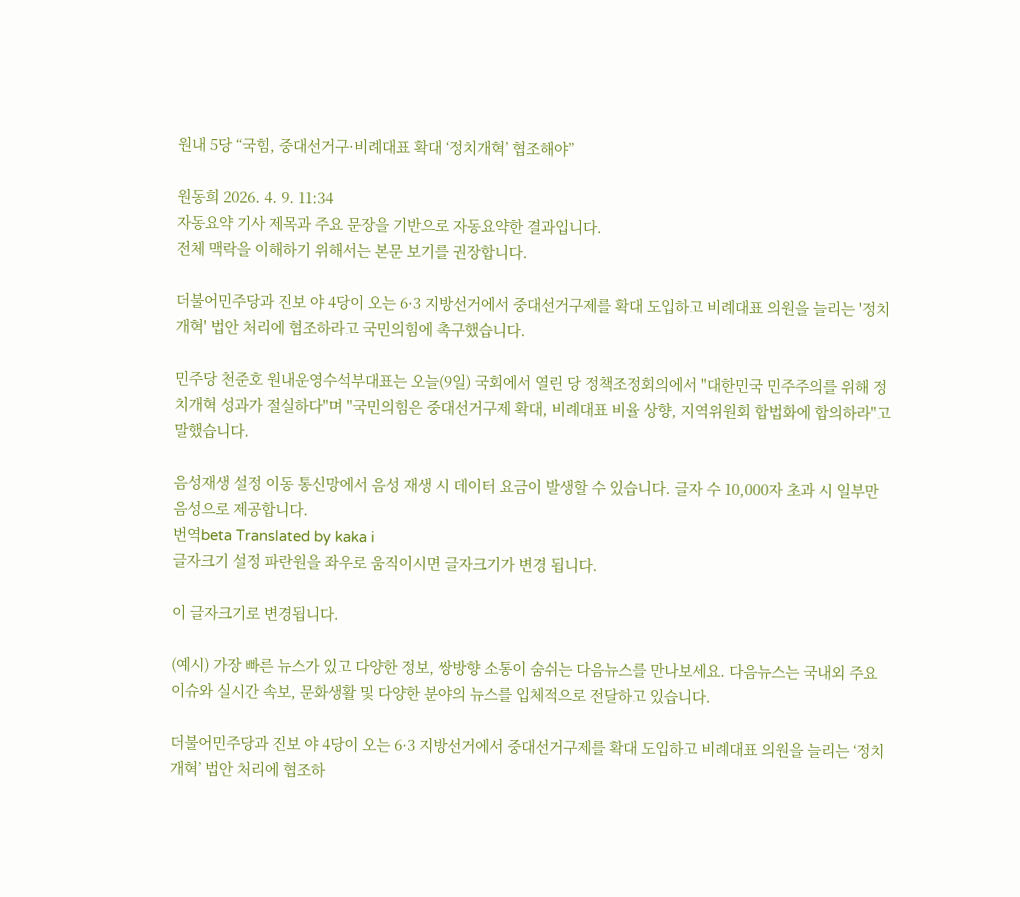원내 5당 “국힘, 중대선거구·비례대표 확대 ‘정치개혁’ 협조해야”

원동희 2026. 4. 9. 11:34
자동요약 기사 제목과 주요 문장을 기반으로 자동요약한 결과입니다.
전체 맥락을 이해하기 위해서는 본문 보기를 권장합니다.

더불어민주당과 진보 야 4당이 오는 6·3 지방선거에서 중대선거구제를 확대 도입하고 비례대표 의원을 늘리는 '정치개혁' 법안 처리에 협조하라고 국민의힘에 촉구했습니다.

민주당 천준호 원내운영수석부대표는 오늘(9일) 국회에서 열린 당 정책조정회의에서 "대한민국 민주주의를 위해 정치개혁 성과가 절실하다"며 "국민의힘은 중대선거구제 확대, 비례대표 비율 상향, 지역위원회 합법화에 합의하라"고 말했습니다.

음성재생 설정 이동 통신망에서 음성 재생 시 데이터 요금이 발생할 수 있습니다. 글자 수 10,000자 초과 시 일부만 음성으로 제공합니다.
번역beta Translated by kaka i
글자크기 설정 파란원을 좌우로 움직이시면 글자크기가 변경 됩니다.

이 글자크기로 변경됩니다.

(예시) 가장 빠른 뉴스가 있고 다양한 정보, 쌍방향 소통이 숨쉬는 다음뉴스를 만나보세요. 다음뉴스는 국내외 주요이슈와 실시간 속보, 문화생활 및 다양한 분야의 뉴스를 입체적으로 전달하고 있습니다.

더불어민주당과 진보 야 4당이 오는 6·3 지방선거에서 중대선거구제를 확대 도입하고 비례대표 의원을 늘리는 ‘정치개혁’ 법안 처리에 협조하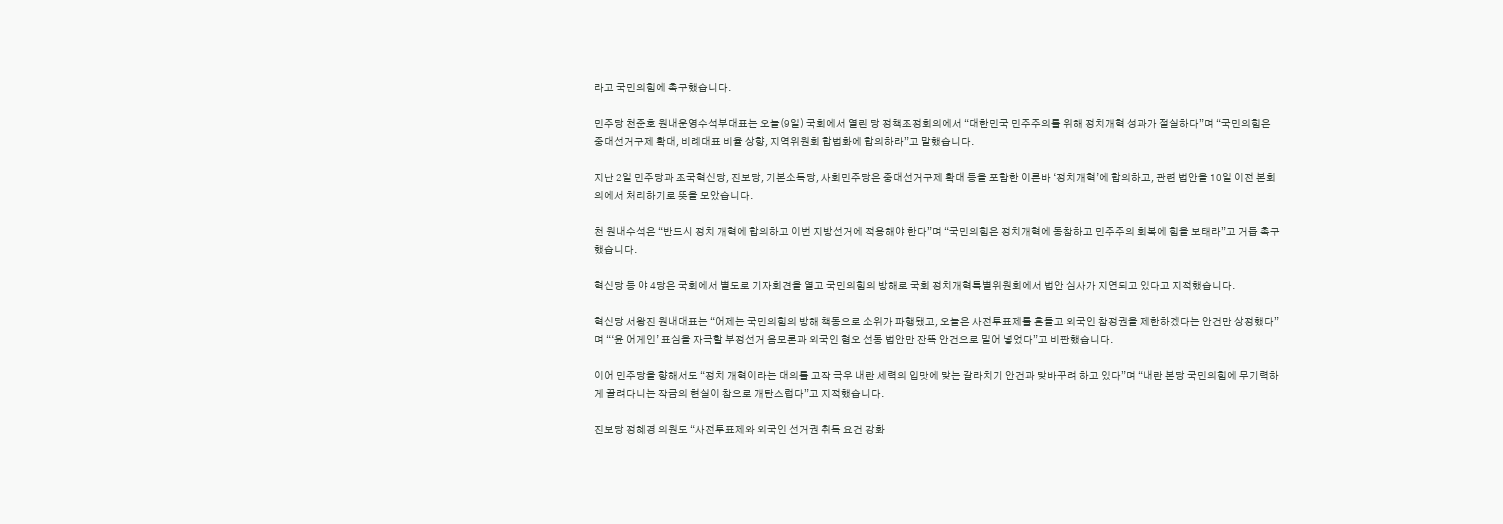라고 국민의힘에 촉구했습니다.

민주당 천준호 원내운영수석부대표는 오늘(9일) 국회에서 열린 당 정책조정회의에서 “대한민국 민주주의를 위해 정치개혁 성과가 절실하다”며 “국민의힘은 중대선거구제 확대, 비례대표 비율 상향, 지역위원회 합법화에 합의하라”고 말했습니다.

지난 2일 민주당과 조국혁신당, 진보당, 기본소득당, 사회민주당은 중대선거구제 확대 등을 포함한 이른바 ‘정치개혁’에 합의하고, 관련 법안을 10일 이전 본회의에서 처리하기로 뜻을 모았습니다.

천 원내수석은 “반드시 정치 개혁에 합의하고 이번 지방선거에 적용해야 한다”며 “국민의힘은 정치개혁에 동참하고 민주주의 회복에 힘을 보태라”고 거듭 촉구했습니다.

혁신당 등 야 4당은 국회에서 별도로 기자회견을 열고 국민의힘의 방해로 국회 정치개혁특별위원회에서 법안 심사가 지연되고 있다고 지적했습니다.

혁신당 서왕진 원내대표는 “어제는 국민의힘의 방해 책동으로 소위가 파행됐고, 오늘은 사전투표제를 흔들고 외국인 참정권을 제한하겠다는 안건만 상정했다”며 “‘윤 어게인’ 표심을 자극할 부정선거 음모론과 외국인 혐오 선동 법안만 잔뜩 안건으로 밀어 넣었다”고 비판했습니다.

이어 민주당을 향해서도 “정치 개혁이라는 대의를 고작 극우 내란 세력의 입맛에 맞는 갈라치기 안건과 맞바꾸려 하고 있다”며 “내란 본당 국민의힘에 무기력하게 끌려다니는 작금의 현실이 참으로 개탄스럽다”고 지적했습니다.

진보당 정혜경 의원도 “사전투표제와 외국인 선거권 취득 요건 강화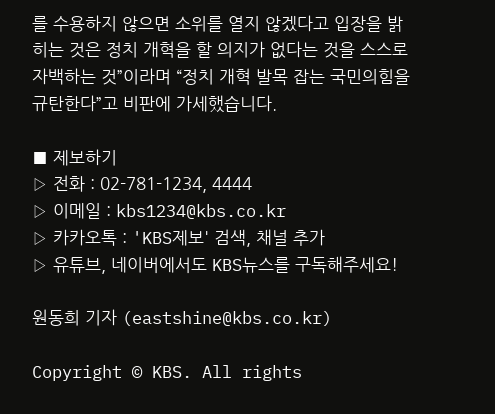를 수용하지 않으면 소위를 열지 않겠다고 입장을 밝히는 것은 정치 개혁을 할 의지가 없다는 것을 스스로 자백하는 것”이라며 “정치 개혁 발목 잡는 국민의힘을 규탄한다”고 비판에 가세했습니다.

■ 제보하기
▷ 전화 : 02-781-1234, 4444
▷ 이메일 : kbs1234@kbs.co.kr
▷ 카카오톡 : 'KBS제보' 검색, 채널 추가
▷ 유튜브, 네이버에서도 KBS뉴스를 구독해주세요!

원동희 기자 (eastshine@kbs.co.kr)

Copyright © KBS. All rights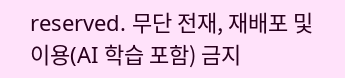reserved. 무단 전재, 재배포 및 이용(AI 학습 포함) 금지